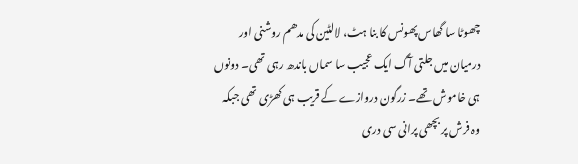چھوٹا سا گھاس پھونس کا بنا ہٹ، لالٹین کی مدھم روشنی اور درمیان میں جلتی آگ ایک عجیب سا سماں باندھ رہی تھی۔ دونوں ہی خاموش تھے۔ زرگون دروازے کے قریب ہی کھڑی تھی جبکہ وہ فرش پر بچھی پرانی سی دری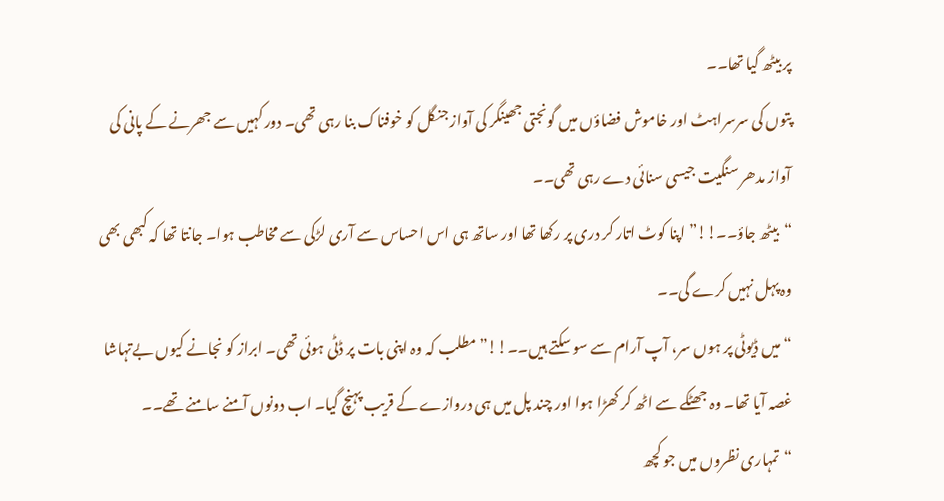پر بیٹھ گیا تھا۔۔
پتوں کی سرسراہٹ اور خاموش فضاؤں میں گونجتی جھینگر کی آواز جنگل کو خوفناک بنا رہی تھی۔ دور کہیں سے جھرنے کے پانی کی آواز مدھر سنگیت جیسی سنائی دے رہی تھی۔۔
“بیٹھ جاؤ۔۔!!” اپنا کوٹ اتار کر دری پر رکھا تھا اور ساتھ ہی اس احساس سے آری لڑکی سے مخاطب ہوا۔ جانتا تھا کہ کبھی بھی وہ پہل نہیں کرے گی۔۔
“میں ڈیوٹی پر ہوں سر، آپ آرام سے سو سکتے ہیں۔۔!!” مطلب کہ وہ اپنی بات پر ڈٹی ہوئی تھی۔ ابراز کو نجانے کیوں بےتہاشا غصہ آیا تھا۔ وہ جھٹکے سے اٹھ کر کھڑا ہوا اور چند پل میں ہی دروازے کے قریب پہنچ گیا۔ اب دونوں آمنے سامنے تھے۔۔
“تمہاری نظروں میں جو کچھ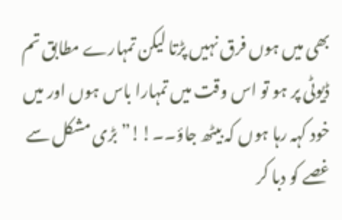بھی میں ہوں فرق نہیں پڑتا لیکن تمہارے مطابق تم ڈیوٹی پر ہو تو اس وقت میں تمہارا باس ہوں اور میں خود کہہ رہا ہوں کہ بیٹھ جاؤ۔۔!!” بڑی مشکل سے غصے کو دبا کر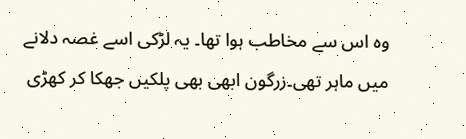وہ اس سے مخاطب ہوا تھا۔ یہ لڑکی اسے غصہ دلانے میں ماہر تھی۔زرگون ابھی بھی پلکیں جھکا کر کھڑی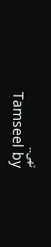تھی۔۔
Tamseel by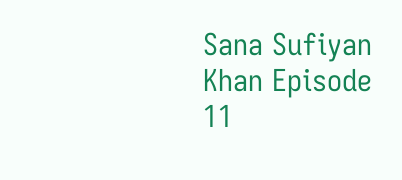Sana Sufiyan Khan Episode 11